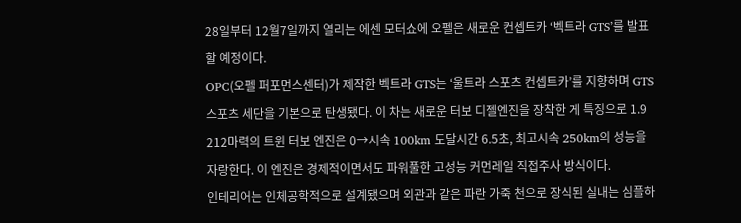28일부터 12월7일까지 열리는 에센 모터쇼에 오펠은 새로운 컨셉트카 ‘벡트라 GTS’를 발표할 예정이다.
OPC(오펠 퍼포먼스센터)가 제작한 벡트라 GTS는 ‘울트라 스포츠 컨셉트카’를 지향하며 GTS 스포츠 세단을 기본으로 탄생됐다. 이 차는 새로운 터보 디젤엔진을 장착한 게 특징으로 1.9 212마력의 트윈 터보 엔진은 0→시속 100km 도달시간 6.5초, 최고시속 250km의 성능을 자랑한다. 이 엔진은 경제적이면서도 파워풀한 고성능 커먼레일 직접주사 방식이다.
인테리어는 인체공학적으로 설계됐으며 외관과 같은 파란 가죽 천으로 장식된 실내는 심플하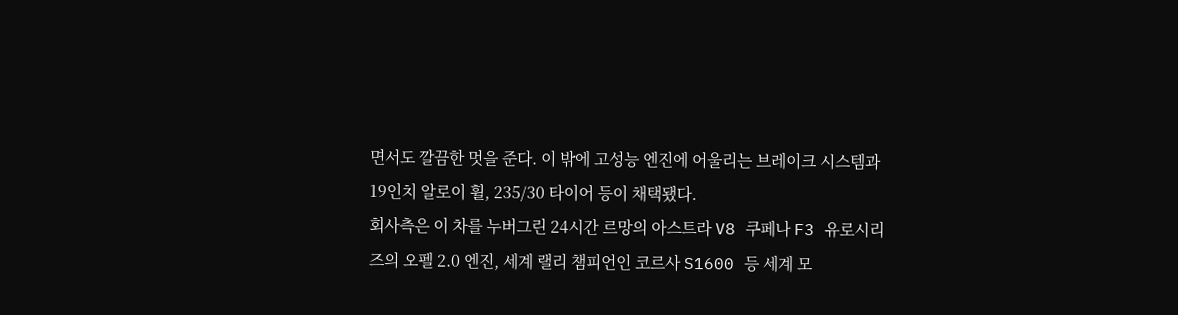면서도 깔끔한 멋을 준다. 이 밖에 고성능 엔진에 어울리는 브레이크 시스템과 19인치 알로이 휠, 235/30 타이어 등이 채택됐다.
회사측은 이 차를 누버그린 24시간 르망의 아스트라 V8 쿠페나 F3 유로시리즈의 오펠 2.0 엔진, 세계 랠리 챔피언인 코르사 S1600 등 세계 모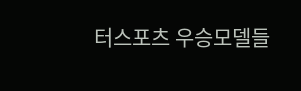터스포츠 우승모델들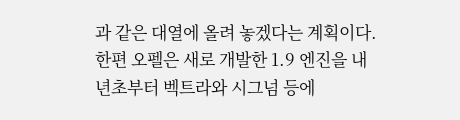과 같은 대열에 올려 놓겠다는 계획이다.
한편 오펠은 새로 개발한 1.9 엔진을 내년초부터 벡트라와 시그넘 등에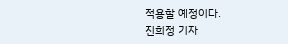적용할 예정이다.
진희정 기자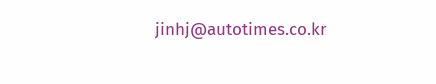jinhj@autotimes.co.kr